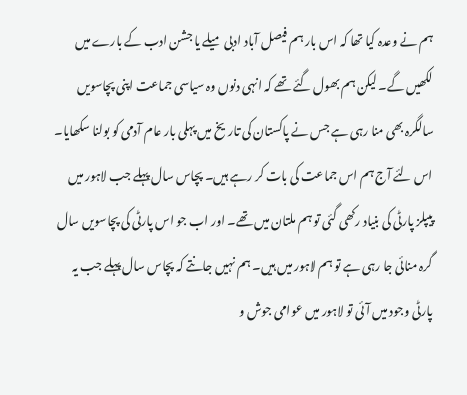ہم نے وعدہ کیا تھا کہ اس بار ہم فیصل آباد ادبی میلے یا جشن ادب کے بارے میں لکھیں گے۔ لیکن ہم بھول گئے تھے کہ انہی دنوں وہ سیاسی جماعت اپنی پچاسویں سالگرہ بھی منا رہی ہے جس نے پاکستان کی تاریخ میں پہلی بار عام آدمی کو بولنا سکھایا۔ اس لئے آج ہم اس جماعت کی بات کر رہے ہیں۔ پچاس سال پہلے جب لاہور میں پیپلز پارٹی کی بنیاد رکھی گئی تو ہم ملتان میں تھے۔ اور اب جو اس پارٹی کی پچاسویں سال گرہ منائی جا رہی ہے تو ہم لاہور میں ہیں۔ ہم نہیں جانتے کہ پچاس سال پہلے جب یہ پارٹی وجود میں آئی تو لاہور میں عوامی جوش و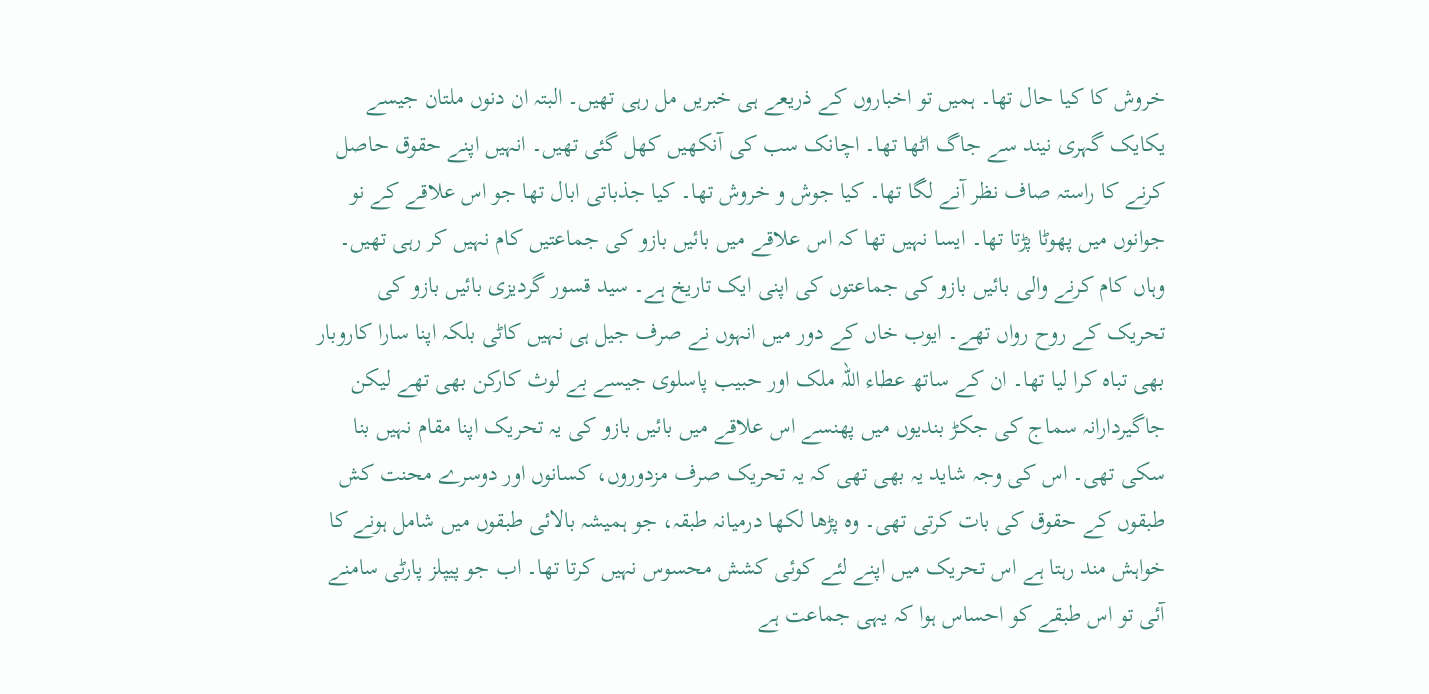خروش کا کیا حال تھا۔ ہمیں تو اخباروں کے ذریعے ہی خبریں مل رہی تھیں۔ البتہ ان دنوں ملتان جیسے یکایک گہری نیند سے جاگ اٹھا تھا۔ اچانک سب کی آنکھیں کھل گئی تھیں۔ انہیں اپنے حقوق حاصل کرنے کا راستہ صاف نظر آنے لگا تھا۔ کیا جوش و خروش تھا۔ کیا جذباتی ابال تھا جو اس علاقے کے نو جوانوں میں پھوٹا پڑتا تھا۔ ایسا نہیں تھا کہ اس علاقے میں بائیں بازو کی جماعتیں کام نہیں کر رہی تھیں۔ وہاں کام کرنے والی بائیں بازو کی جماعتوں کی اپنی ایک تاریخ ہے۔ سید قسور گردیزی بائیں بازو کی تحریک کے روح رواں تھے۔ ایوب خاں کے دور میں انہوں نے صرف جیل ہی نہیں کاٹی بلکہ اپنا سارا کاروبار بھی تباہ کرا لیا تھا۔ ان کے ساتھ عطاء اللہ ملک اور حبیب پاسلوی جیسے بے لوث کارکن بھی تھے لیکن جاگیردارانہ سماج کی جکڑ بندیوں میں پھنسے اس علاقے میں بائیں بازو کی یہ تحریک اپنا مقام نہیں بنا سکی تھی۔ اس کی وجہ شاید یہ بھی تھی کہ یہ تحریک صرف مزدوروں، کسانوں اور دوسرے محنت کش طبقوں کے حقوق کی بات کرتی تھی۔ وہ پڑھا لکھا درمیانہ طبقہ، جو ہمیشہ بالائی طبقوں میں شامل ہونے کا خواہش مند رہتا ہے اس تحریک میں اپنے لئے کوئی کشش محسوس نہیں کرتا تھا۔ اب جو پیپلز پارٹی سامنے آئی تو اس طبقے کو احساس ہوا کہ یہی جماعت ہے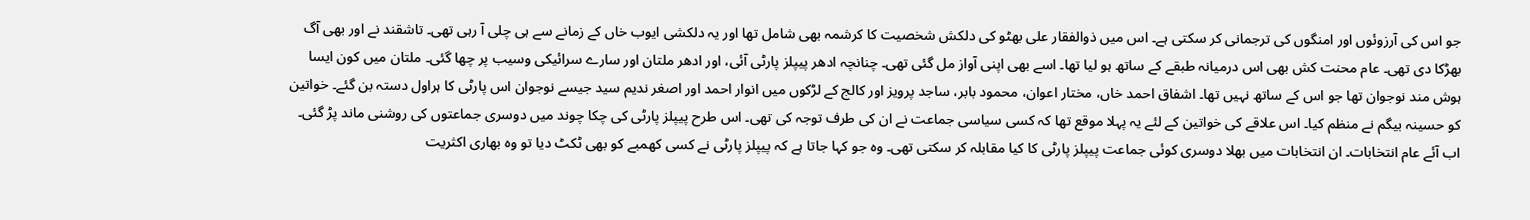جو اس کی آرزوئوں اور امنگوں کی ترجمانی کر سکتی ہے۔ اس میں ذوالفقار علی بھٹو کی دلکش شخصیت کا کرشمہ بھی شامل تھا اور یہ دلکشی ایوب خاں کے زمانے سے ہی چلی آ رہی تھی۔ تاشقند نے اور بھی آگ بھڑکا دی تھی۔ عام محنت کش بھی اس درمیانہ طبقے کے ساتھ ہو لیا تھا۔ اسے بھی اپنی آواز مل گئی تھی۔ چنانچہ ادھر پیپلز پارٹی آئی، اور ادھر ملتان اور سارے سرائیکی وسیب پر چھا گئی۔ ملتان میں کون ایسا ہوش مند نوجوان تھا جو اس کے ساتھ نہیں تھا۔ اشفاق احمد خاں، مختار اعوان، محمود بابر، ساجد پرویز اور کالج کے لڑکوں میں انوار احمد اور اصغر ندیم سید جیسے نوجوان اس پارٹی کا ہراول دستہ بن گئے۔ خواتین کو حسینہ بیگم نے منظم کیا۔ اس علاقے کی خواتین کے لئے یہ پہلا موقع تھا کہ کسی سیاسی جماعت نے ان کی طرف توجہ کی تھی۔ اس طرح پیپلز پارٹی کی چکا چوند میں دوسری جماعتوں کی روشنی ماند پڑ گئی۔
اب آئے عام انتخابات۔ ان انتخابات میں بھلا دوسری کوئی جماعت پیپلز پارٹی کا کیا مقابلہ کر سکتی تھی۔ وہ جو کہا جاتا ہے کہ پیپلز پارٹی نے کسی کھمبے کو بھی ٹکٹ دیا تو وہ بھاری اکثریت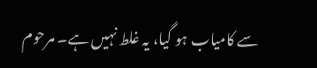سے کامیاب ہو گیا، یہ غلط نہیں ہے۔ مرحوم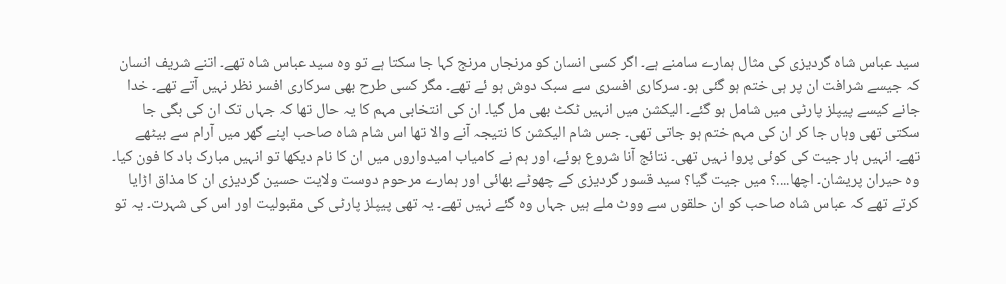سید عباس شاہ گردیزی کی مثال ہمارے سامنے ہے۔ اگر کسی انسان کو مرنجاں مرنج کہا جا سکتا ہے تو وہ سید عباس شاہ تھے۔ اتنے شریف انسان کہ جیسے شرافت ان پر ہی ختم ہو گئی ہو۔ سرکاری افسری سے سبک دوش ہو ئے تھے۔ مگر کسی طرح بھی سرکاری افسر نظر نہیں آتے تھے۔ خدا جانے کیسے پیپلز پارٹی میں شامل ہو گئے۔ الیکشن میں انہیں ٹکٹ بھی مل گیا۔ ان کی انتخابی مہم کا یہ حال تھا کہ جہاں تک ان کی بگی جا سکتی تھی وہاں جا کر ان کی مہم ختم ہو جاتی تھی۔ جس شام الیکشن کا نتیجہ آنے والا تھا اس شام شاہ صاحب اپنے گھر میں آرام سے بیٹھے تھے۔ انہیں ہار جیت کی کوئی پروا نہیں تھی۔ نتائج آنا شروع ہوئے، اور ہم نے کامیاب امیدواروں میں ان کا نام دیکھا تو انہیں مبارک باد کا فون کیا۔ وہ حیران پریشان۔ اچھا....؟ میں جیت گیا؟ سید قسور گردیزی کے چھوٹے بھائی اور ہمارے مرحوم دوست ولایت حسین گردیزی ان کا مذاق اڑایا کرتے تھے کہ عباس شاہ صاحب کو ان حلقوں سے ووٹ ملے ہیں جہاں وہ گئے نہیں تھے۔ یہ تھی پیپلز پارٹی کی مقبولیت اور اس کی شہرت۔ یہ تو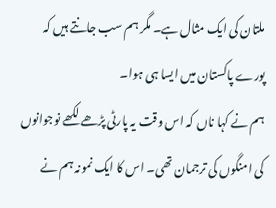ملتان کی ایک مثال ہے۔ مگر ہم سب جانتے ہیں کہ پورے پاکستان میں ایسا ہی ہوا۔
ہم نے کہا ناں کہ اس وقت یہ پارٹی پڑھے لکھے نوجوانوں کی امنگوں کی ترجمان تھی۔ اس کا ایک نمونہ ہم نے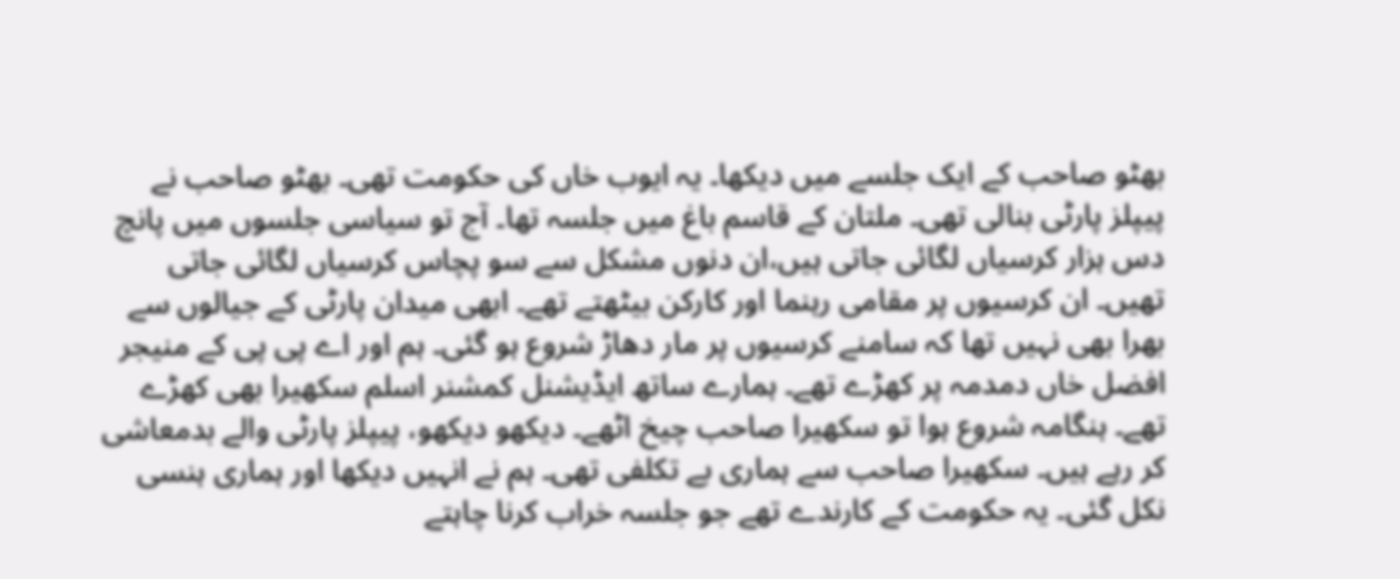بھٹو صاحب کے ایک جلسے میں دیکھا۔ یہ ایوب خاں کی حکومت تھی۔ بھٹو صاحب نے پیپلز پارٹی بنالی تھی۔ ملتان کے قاسم باغ میں جلسہ تھا۔ آج تو سیاسی جلسوں میں پانچ دس ہزار کرسیاں لگائی جاتی ہیں،ان دنوں مشکل سے سو پچاس کرسیاں لگائی جاتی تھیں۔ ان کرسیوں پر مقامی رہنما اور کارکن بیٹھتے تھے۔ ابھی میدان پارٹی کے جیالوں سے بھرا بھی نہیں تھا کہ سامنے کرسیوں پر مار دھاڑ شروع ہو گئی۔ ہم اور اے پی پی کے منیجر افضل خاں دمدمہ پر کھڑے تھے۔ ہمارے ساتھ ایڈیشنل کمشنر اسلم سکھیرا بھی کھڑے تھے۔ ہنگامہ شروع ہوا تو سکھیرا صاحب چیخ اٹھے۔ دیکھو دیکھو، پیپلز پارٹی والے بدمعاشی کر رہے ہیں۔ سکھیرا صاحب سے ہماری بے تکلفی تھی۔ ہم نے انہیں دیکھا اور ہماری ہنسی نکل گئی۔ یہ حکومت کے کارندے تھے جو جلسہ خراب کرنا چاہتے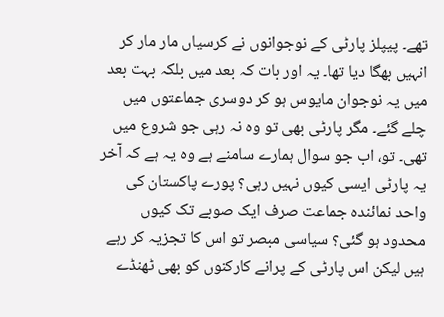تھے۔ پیپلز پارٹی کے نوجوانوں نے کرسیاں مار مار کر انہیں بھگا دیا تھا۔ یہ اور بات کہ بعد میں بلکہ بہت بعد میں یہ نوجوان مایوس ہو کر دوسری جماعتوں میں چلے گئے۔ مگر پارٹی بھی تو وہ نہ رہی جو شروع میں تھی۔ تو، اب جو سوال ہمارے سامنے ہے وہ یہ ہے کہ آخر یہ پارٹی ایسی کیوں نہیں رہی؟ پورے پاکستان کی واحد نمائندہ جماعت صرف ایک صوبے تک کیوں محدود ہو گئی؟ سیاسی مبصر تو اس کا تجزیہ کر رہے ہیں لیکن اس پارٹی کے پرانے کارکنوں کو بھی ٹھنڈے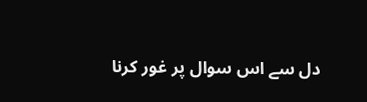دل سے اس سوال پر غور کرنا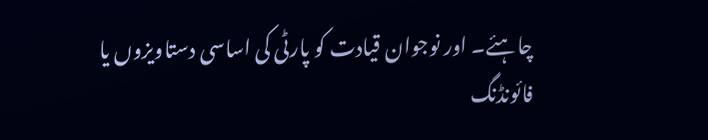چاہئے۔ اور نوجوان قیادت کو پارٹی کی اساسی دستاویزوں یا فائونڈنگ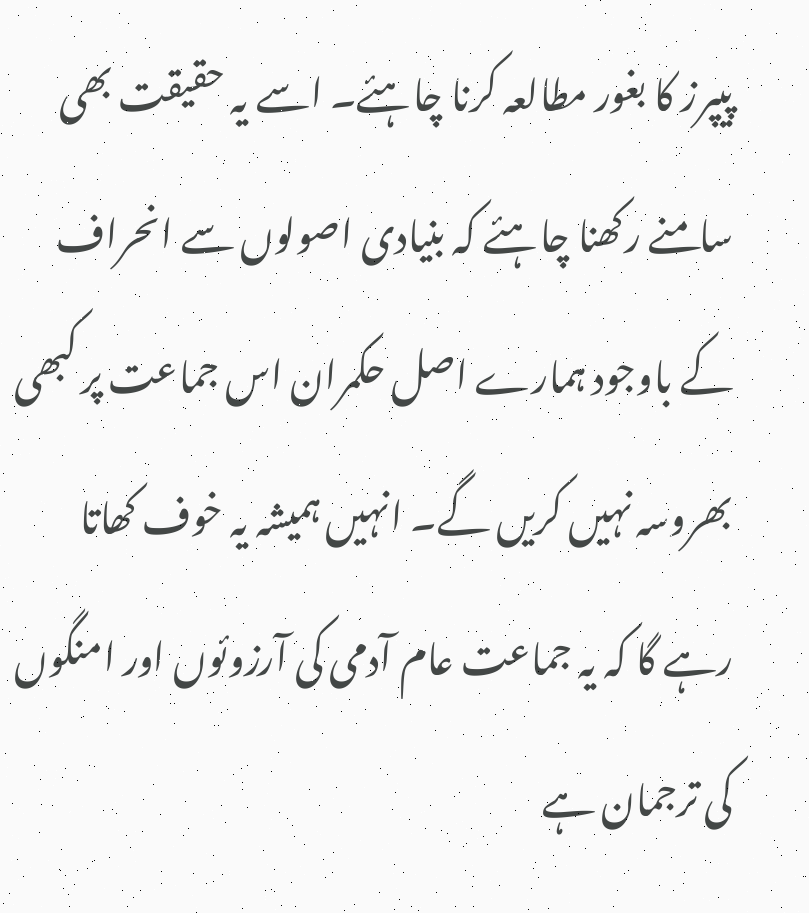پیپرز کا بغور مطالعہ کرنا چاہئے۔ اسے یہ حقیقت بھی سامنے رکھنا چاہئے کہ بنیادی اصولوں سے انحراف کے باوجود ہمارے اصل حکمران اس جماعت پر کبھی بھروسہ نہیں کریں گے۔ انہیں ہمیشہ یہ خوف کھاتا رہے گا کہ یہ جماعت عام آدمی کی آرزوئوں اور امنگوں کی ترجمان ہے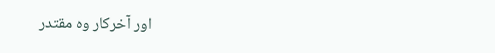اور آخرکار وہ مقتدر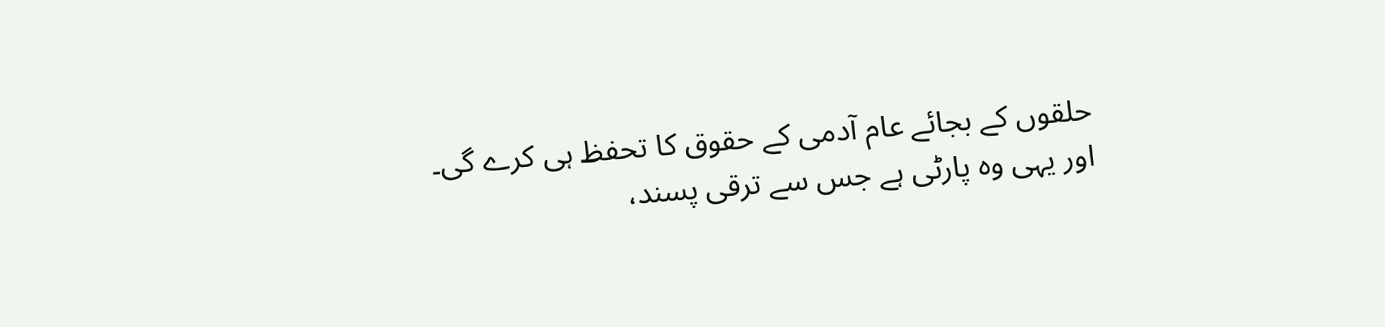حلقوں کے بجائے عام آدمی کے حقوق کا تحفظ ہی کرے گی۔ اور یہی وہ پارٹی ہے جس سے ترقی پسند،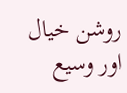روشن خیال اور وسیع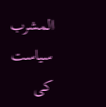المشرب سیاست کی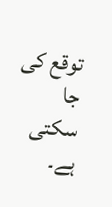توقع کی جا سکتی ہے۔